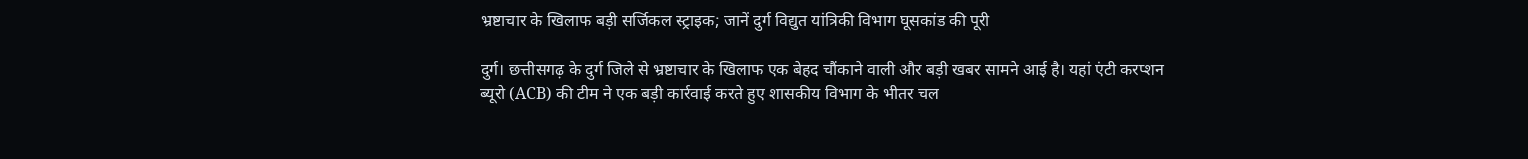भ्रष्टाचार के खिलाफ बड़ी सर्जिकल स्ट्राइक; जानें दुर्ग विद्युत यांत्रिकी विभाग घूसकांड की पूरी

दुर्ग। छत्तीसगढ़ के दुर्ग जिले से भ्रष्टाचार के खिलाफ एक बेहद चौंकाने वाली और बड़ी खबर सामने आई है। यहां एंटी करप्शन ब्यूरो (ACB) की टीम ने एक बड़ी कार्रवाई करते हुए शासकीय विभाग के भीतर चल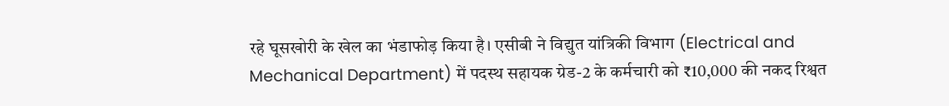रहे घूसखोरी के खेल का भंडाफोड़ किया है। एसीबी ने विद्युत यांत्रिकी विभाग (Electrical and Mechanical Department) में पदस्थ सहायक ग्रेड-2 के कर्मचारी को ₹10,000 की नकद रिश्वत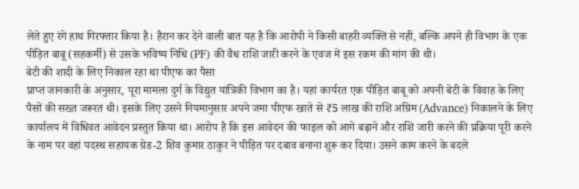लेते हुए रंगे हाथ गिरफ्तार किया है। हैरान कर देने वाली बात यह है कि आरोपी ने किसी बाहरी व्यक्ति से नहीं, बल्कि अपने ही विभाग के एक पीड़ित बाबू (सहकर्मी) से उसके भविष्य निधि (PF) की वैध राशि जारी करने के एवज में इस रकम की मांग की थी।
बेटी की शादी के लिए निकाल रहा था पीएफ का पैसा
प्राप्त जानकारी के अनुसार, पूरा मामला दुर्ग के विद्युत यांत्रिकी विभाग का है। यहां कार्यरत एक पीड़ित बाबू को अपनी बेटी के विवाह के लिए पैसों की सख्त जरूरत थी। इसके लिए उसने नियमानुसार अपने जमा पीएफ खाते से ₹5 लाख की राशि अग्रिम (Advance) निकालने के लिए कार्यालय में विधिवत आवेदन प्रस्तुत किया था। आरोप है कि इस आवेदन की फाइल को आगे बढ़ाने और राशि जारी करने की प्रक्रिया पूरी करने के नाम पर वहां पदस्थ सहायक ग्रेड-2 शिव कुमार ठाकुर ने पीड़ित पर दबाव बनाना शुरू कर दिया। उसने काम करने के बदले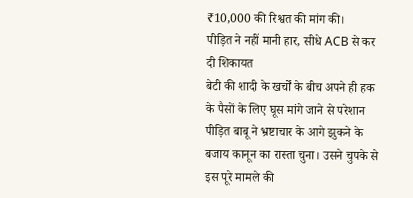₹10,000 की रिश्वत की मांग की।
पीड़ित ने नहीं मानी हार, सीधे ACB से कर दी शिकायत
बेटी की शादी के खर्चों के बीच अपने ही हक के पैसों के लिए घूस मांगे जाने से परेशान पीड़ित बाबू ने भ्रष्टाचार के आगे झुकने के बजाय कानून का रास्ता चुना। उसने चुपके से इस पूरे मामले की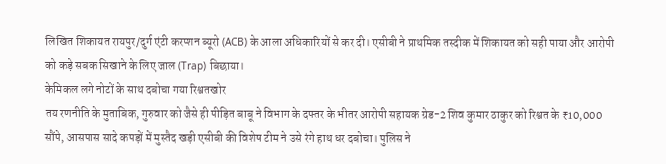लिखित शिकायत रायपुर/दुर्ग एंटी करप्शन ब्यूरो (ACB) के आला अधिकारियों से कर दी। एसीबी ने प्राथमिक तस्दीक में शिकायत को सही पाया और आरोपी को कड़े सबक सिखाने के लिए जाल (Trap) बिछाया।
केमिकल लगे नोटों के साथ दबोचा गया रिश्वतखोर
तय रणनीति के मुताबिक, गुरुवार को जैसे ही पीड़ित बाबू ने विभाग के दफ्तर के भीतर आरोपी सहायक ग्रेड-2 शिव कुमार ठाकुर को रिश्वत के ₹10,000 सौंपे, आसपास सादे कपड़ों में मुस्तैद खड़ी एसीबी की विशेष टीम ने उसे रंगे हाथ धर दबोचा। पुलिस ने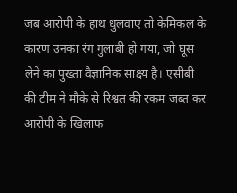जब आरोपी के हाथ धुलवाए तो केमिकल के कारण उनका रंग गुलाबी हो गया, जो घूस लेने का पुख्ता वैज्ञानिक साक्ष्य है। एसीबी की टीम ने मौके से रिश्वत की रकम जब्त कर आरोपी के खिलाफ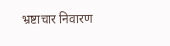भ्रष्टाचार निवारण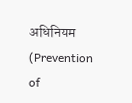अधिनियम (Prevention of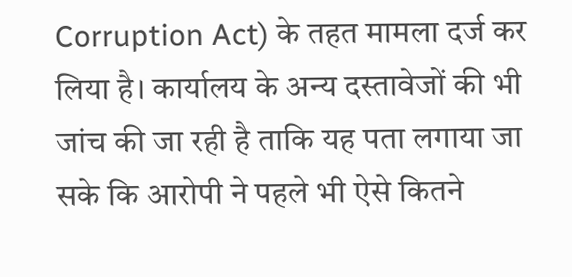Corruption Act) के तहत मामला दर्ज कर लिया है। कार्यालय के अन्य दस्तावेजों की भी जांच की जा रही है ताकि यह पता लगाया जा सके कि आरोपी ने पहले भी ऐसे कितने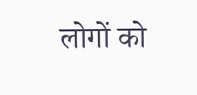लोगों को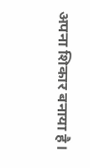अपना शिकार बनाया है।